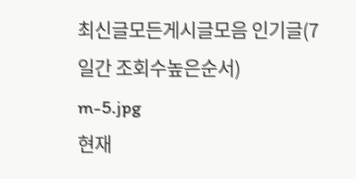최신글모든게시글모음 인기글(7일간 조회수높은순서)
m-5.jpg
현재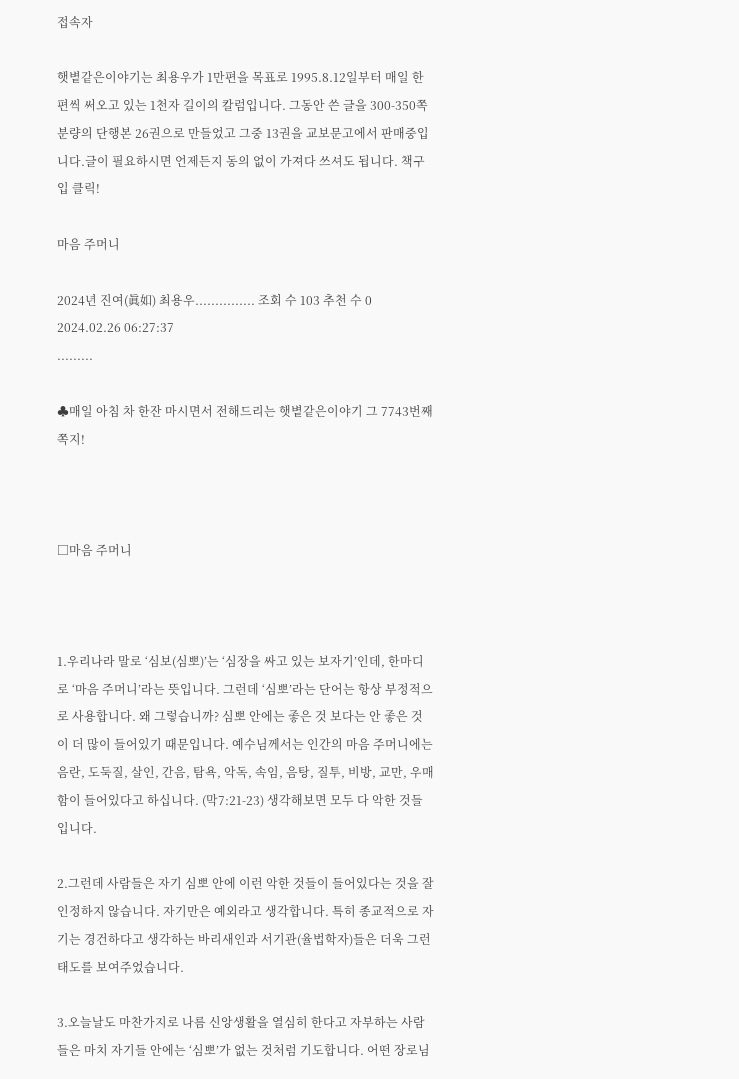접속자

햇볕같은이야기는 최용우가 1만편을 목표로 1995.8.12일부터 매일 한편씩 써오고 있는 1천자 길이의 칼럼입니다. 그동안 쓴 글을 300-350쪽 분량의 단행본 26권으로 만들었고 그중 13권을 교보문고에서 판매중입니다.글이 필요하시면 언제든지 동의 없이 가져다 쓰셔도 됩니다. 책구입 클릭!

마음 주머니

2024년 진여(眞如) 최용우............... 조회 수 103 추천 수 0 2024.02.26 06:27:37
.........

♣매일 아침 차 한잔 마시면서 전해드리는 햇볕같은이야기 그 7743번째 쪽지!



□마음 주머니



1.우리나라 말로 ‘심보(심뽀)’는 ‘심장을 싸고 있는 보자기’인데, 한마디로 ‘마음 주머니’라는 뜻입니다. 그런데 ‘심뽀’라는 단어는 항상 부정적으로 사용합니다. 왜 그렇습니까? 심뽀 안에는 좋은 것 보다는 안 좋은 것이 더 많이 들어있기 때문입니다. 예수님께서는 인간의 마음 주머니에는 음란, 도둑질, 살인, 간음, 탐욕, 악독, 속임, 음탕, 질투, 비방, 교만, 우매함이 들어있다고 하십니다. (막7:21-23) 생각해보면 모두 다 악한 것들입니다.

2.그런데 사람들은 자기 심뽀 안에 이런 악한 것들이 들어있다는 것을 잘 인정하지 않습니다. 자기만은 예외라고 생각합니다. 특히 종교적으로 자기는 경건하다고 생각하는 바리새인과 서기관(율법학자)들은 더욱 그런 태도를 보여주었습니다.

3.오늘날도 마찬가지로 나름 신앙생활을 열심히 한다고 자부하는 사람들은 마치 자기들 안에는 ‘심뽀’가 없는 것처럼 기도합니다. 어떤 장로님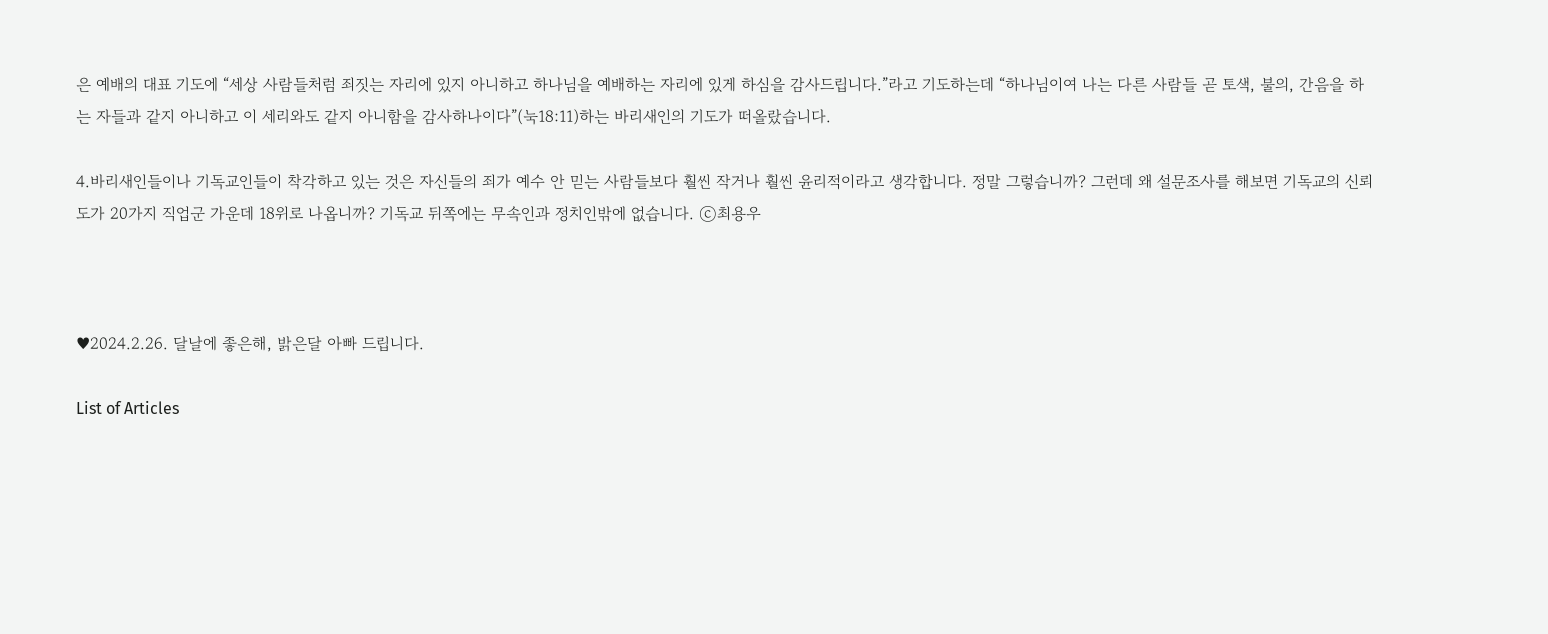은 예배의 대표 기도에 “세상 사람들처럼 죄짓는 자리에 있지 아니하고 하나님을 예배하는 자리에 있게 하심을 감사드립니다.”라고 기도하는데 “하나님이여 나는 다른 사람들 곧 토색, 불의, 간음을 하는 자들과 같지 아니하고 이 세리와도 같지 아니함을 감사하나이다”(눅18:11)하는 바리새인의 기도가 떠올랐습니다.

4.바리새인들이나 기독교인들이 착각하고 있는 것은 자신들의 죄가 예수 안 믿는 사람들보다 훨씬 작거나 훨씬 윤리적이라고 생각합니다. 정말 그렇습니까? 그런데 왜 설문조사를 해보면 기독교의 신뢰도가 20가지 직업군 가운데 18위로 나옵니까? 기독교 뒤쪽에는 무속인과 정치인밖에 없습니다. ⓒ최용우



♥2024.2.26. 달날에 좋은해, 밝은달 아빠 드립니다.

List of Articles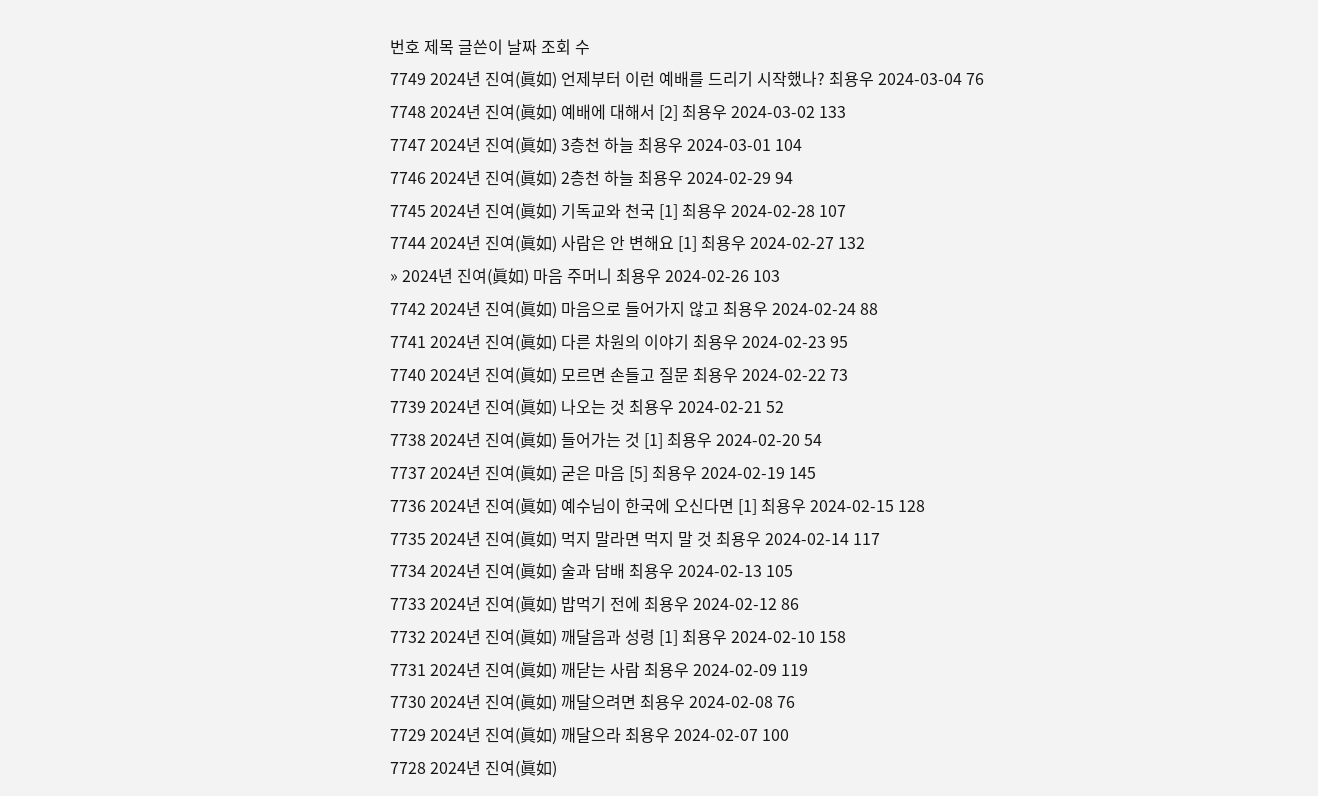번호 제목 글쓴이 날짜 조회 수
7749 2024년 진여(眞如) 언제부터 이런 예배를 드리기 시작했나? 최용우 2024-03-04 76
7748 2024년 진여(眞如) 예배에 대해서 [2] 최용우 2024-03-02 133
7747 2024년 진여(眞如) 3층천 하늘 최용우 2024-03-01 104
7746 2024년 진여(眞如) 2층천 하늘 최용우 2024-02-29 94
7745 2024년 진여(眞如) 기독교와 천국 [1] 최용우 2024-02-28 107
7744 2024년 진여(眞如) 사람은 안 변해요 [1] 최용우 2024-02-27 132
» 2024년 진여(眞如) 마음 주머니 최용우 2024-02-26 103
7742 2024년 진여(眞如) 마음으로 들어가지 않고 최용우 2024-02-24 88
7741 2024년 진여(眞如) 다른 차원의 이야기 최용우 2024-02-23 95
7740 2024년 진여(眞如) 모르면 손들고 질문 최용우 2024-02-22 73
7739 2024년 진여(眞如) 나오는 것 최용우 2024-02-21 52
7738 2024년 진여(眞如) 들어가는 것 [1] 최용우 2024-02-20 54
7737 2024년 진여(眞如) 굳은 마음 [5] 최용우 2024-02-19 145
7736 2024년 진여(眞如) 예수님이 한국에 오신다면 [1] 최용우 2024-02-15 128
7735 2024년 진여(眞如) 먹지 말라면 먹지 말 것 최용우 2024-02-14 117
7734 2024년 진여(眞如) 술과 담배 최용우 2024-02-13 105
7733 2024년 진여(眞如) 밥먹기 전에 최용우 2024-02-12 86
7732 2024년 진여(眞如) 깨달음과 성령 [1] 최용우 2024-02-10 158
7731 2024년 진여(眞如) 깨닫는 사람 최용우 2024-02-09 119
7730 2024년 진여(眞如) 깨달으려면 최용우 2024-02-08 76
7729 2024년 진여(眞如) 깨달으라 최용우 2024-02-07 100
7728 2024년 진여(眞如)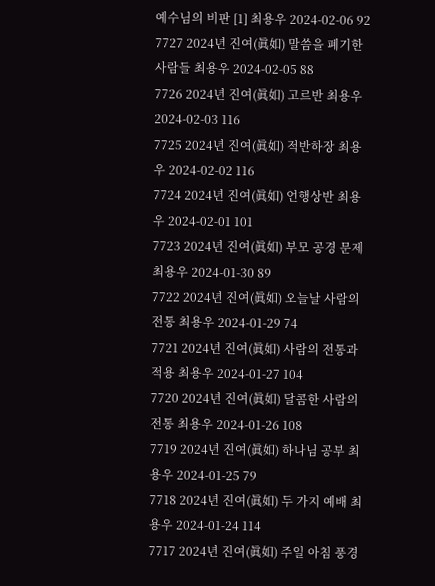예수님의 비판 [1] 최용우 2024-02-06 92
7727 2024년 진여(眞如) 말씀을 폐기한 사람들 최용우 2024-02-05 88
7726 2024년 진여(眞如) 고르반 최용우 2024-02-03 116
7725 2024년 진여(眞如) 적반하장 최용우 2024-02-02 116
7724 2024년 진여(眞如) 언행상반 최용우 2024-02-01 101
7723 2024년 진여(眞如) 부모 공경 문제 최용우 2024-01-30 89
7722 2024년 진여(眞如) 오늘날 사람의 전통 최용우 2024-01-29 74
7721 2024년 진여(眞如) 사람의 전통과 적용 최용우 2024-01-27 104
7720 2024년 진여(眞如) 달콤한 사람의 전통 최용우 2024-01-26 108
7719 2024년 진여(眞如) 하나님 공부 최용우 2024-01-25 79
7718 2024년 진여(眞如) 두 가지 예배 최용우 2024-01-24 114
7717 2024년 진여(眞如) 주일 아침 풍경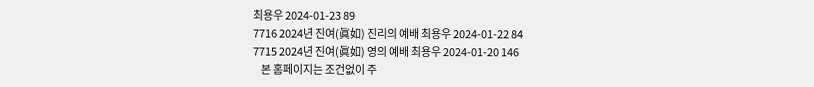최용우 2024-01-23 89
7716 2024년 진여(眞如) 진리의 예배 최용우 2024-01-22 84
7715 2024년 진여(眞如) 영의 예배 최용우 2024-01-20 146
    본 홈페이지는 조건없이 주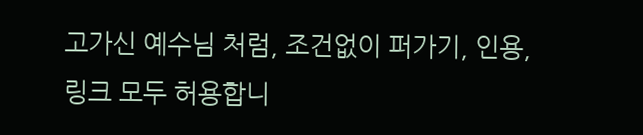고가신 예수님 처럼, 조건없이 퍼가기, 인용, 링크 모두 허용합니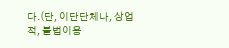다.(단, 이단단체나, 상업적, 불법이용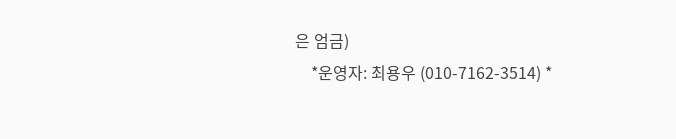은 엄금)
    *운영자: 최용우 (010-7162-3514) *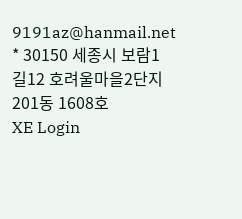9191az@hanmail.net * 30150 세종시 보람1길12 호려울마을2단지 201동 1608호
XE Login